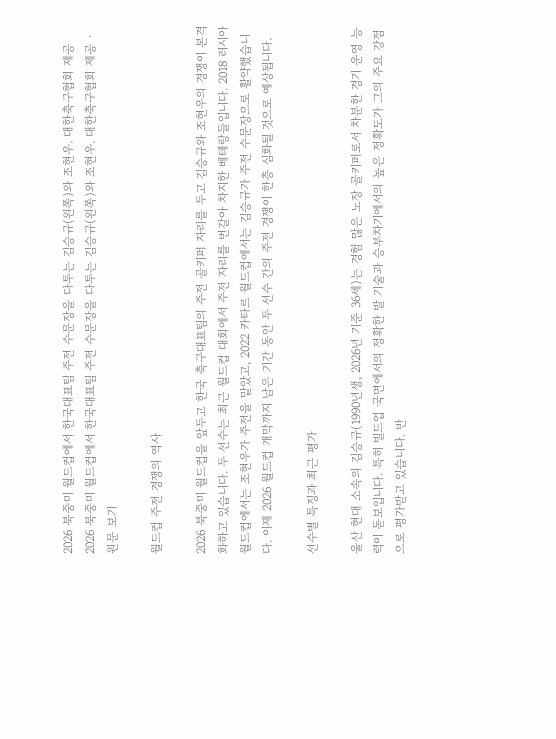2026 북중미 월드컵에서 한국대표팀 주전 수문장을 다투는 김승규(왼쪽)와 조현우. 대한축구협회 제공
2026 북중미 월드컵에서 한국대표팀 주전 수문장을 다투는 김승규(왼쪽)와 조현우. 대한축구협회 제공 · 원문 보기

월드컵 주전 경쟁의 역사

2026 북중미 월드컵을 앞두고 한국 축구대표팀의 주전 골키퍼 자리를 두고 김승규와 조현우의 경쟁이 본격화하고 있습니다. 두 선수는 최근 월드컵 대회에서 주전 자리를 번갈아 차지한 베테랑들입니다. 2018 러시아 월드컵에서는 조현우가 주전을 맡았고, 2022 카타르 월드컵에서는 김승규가 주전 수문장으로 활약했습니다. 이제 2026 월드컵 개막까지 남은 기간 동안 두 선수 간의 주전 경쟁이 한층 심화될 것으로 예상됩니다.

선수별 특징과 최근 평가

울산 현대 소속의 김승규(1990년생, 2026년 기준 36세)는 경험 많은 노장 골키퍼로서 차분한 경기 운영 능력이 돋보입니다. 특히 빌드업 국면에서의 정확한 발 기술과 승부차기에서의 높은 정확도가 그의 주요 강점으로 평가받고 있습니다. 반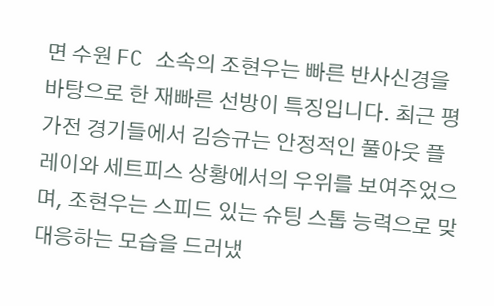면 수원 FC 소속의 조현우는 빠른 반사신경을 바탕으로 한 재빠른 선방이 특징입니다. 최근 평가전 경기들에서 김승규는 안정적인 풀아웃 플레이와 세트피스 상황에서의 우위를 보여주었으며, 조현우는 스피드 있는 슈팅 스톱 능력으로 맞대응하는 모습을 드러냈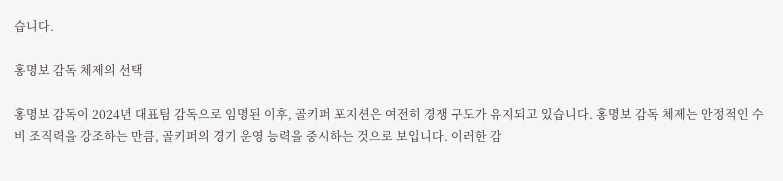습니다.

홍명보 감독 체제의 선택

홍명보 감독이 2024년 대표팀 감독으로 임명된 이후, 골키퍼 포지션은 여전히 경쟁 구도가 유지되고 있습니다. 홍명보 감독 체제는 안정적인 수비 조직력을 강조하는 만큼, 골키퍼의 경기 운영 능력을 중시하는 것으로 보입니다. 이러한 감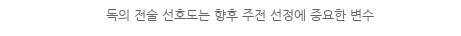독의 전술 선호도는 향후 주전 선정에 중요한 변수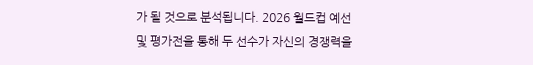가 될 것으로 분석됩니다. 2026 월드컵 예선 및 평가전을 통해 두 선수가 자신의 경쟁력을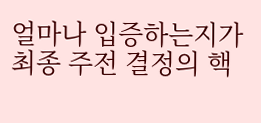얼마나 입증하는지가 최종 주전 결정의 핵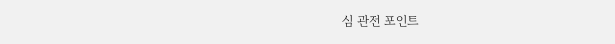심 관전 포인트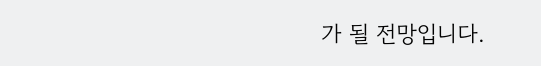가 될 전망입니다.